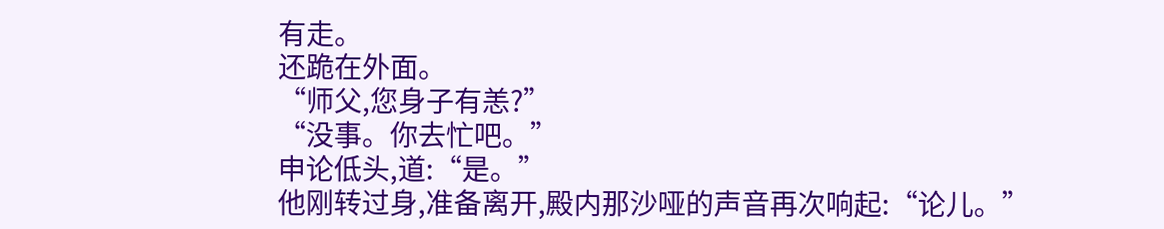有走。
还跪在外面。
“师父,您身子有恙?”
“没事。你去忙吧。”
申论低头,道:“是。”
他刚转过身,准备离开,殿内那沙哑的声音再次响起:“论儿。”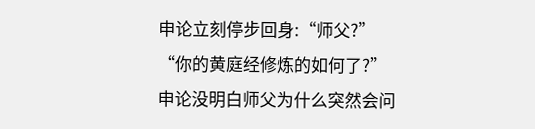申论立刻停步回身:“师父?”
“你的黄庭经修炼的如何了?”
申论没明白师父为什么突然会问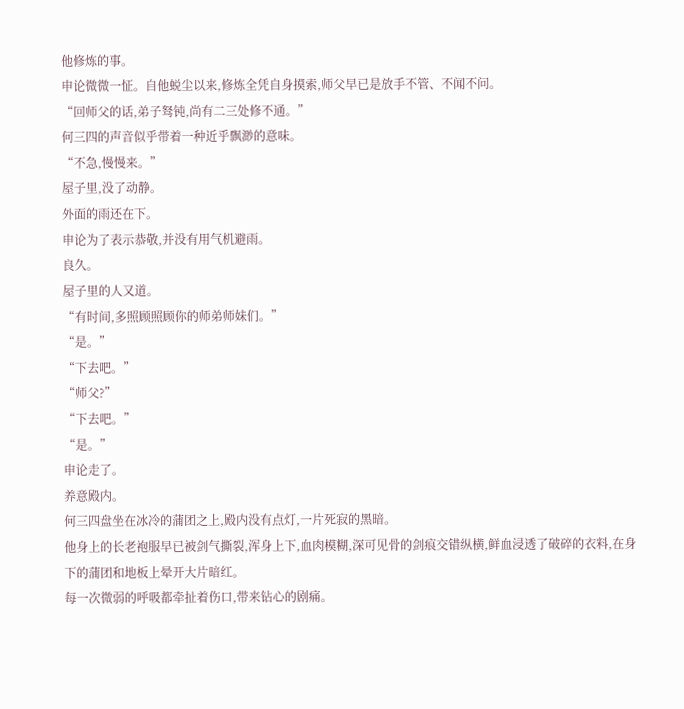他修炼的事。
申论微微一怔。自他蜕尘以来,修炼全凭自身摸索,师父早已是放手不管、不闻不问。
“回师父的话,弟子驽钝,尚有二三处修不通。”
何三四的声音似乎带着一种近乎飘渺的意味。
“不急,慢慢来。”
屋子里,没了动静。
外面的雨还在下。
申论为了表示恭敬,并没有用气机避雨。
良久。
屋子里的人又道。
“有时间,多照顾照顾你的师弟师妹们。”
“是。”
“下去吧。”
“师父?”
“下去吧。”
“是。”
申论走了。
养意殿内。
何三四盘坐在冰冷的蒲团之上,殿内没有点灯,一片死寂的黑暗。
他身上的长老袍服早已被剑气撕裂,浑身上下,血肉模糊,深可见骨的剑痕交错纵横,鲜血浸透了破碎的衣料,在身下的蒲团和地板上晕开大片暗红。
每一次微弱的呼吸都牵扯着伤口,带来钻心的剧痛。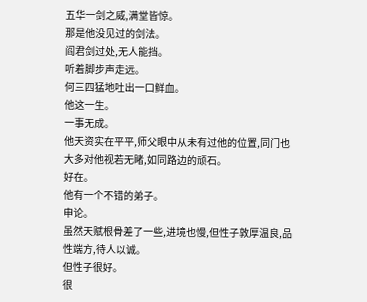五华一剑之威,满堂皆惊。
那是他没见过的剑法。
阎君剑过处,无人能挡。
听着脚步声走远。
何三四猛地吐出一口鲜血。
他这一生。
一事无成。
他天资实在平平,师父眼中从未有过他的位置,同门也大多对他视若无睹,如同路边的顽石。
好在。
他有一个不错的弟子。
申论。
虽然天赋根骨差了一些,进境也慢,但性子敦厚温良,品性端方,待人以诚。
但性子很好。
很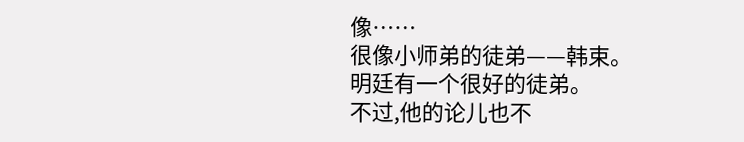像……
很像小师弟的徒弟——韩束。
明廷有一个很好的徒弟。
不过,他的论儿也不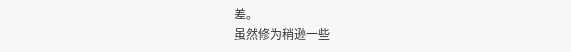差。
虽然修为稍逊一些